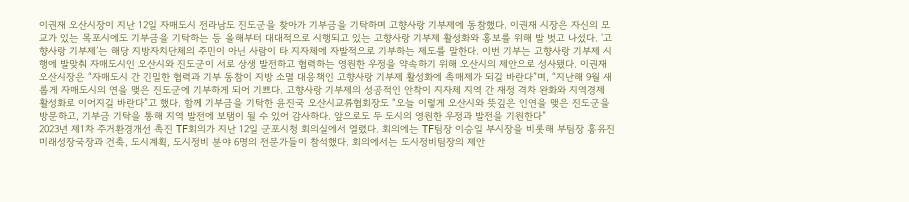이권재 오산시장이 지난 12일 자매도시 전라남도 진도군을 찾아가 기부금을 기탁하며 고향사랑 기부제에 동참했다. 이권재 시장은 자신의 모교가 있는 목포시에도 기부금을 기탁하는 등 올해부터 대대적으로 시행되고 있는 고향사랑 기부제 활성화와 홍보를 위해 발 벗고 나섰다. ‘고향사랑 기부제’는 해당 지방자치단체의 주민이 아닌 사람이 타 지자체에 자발적으로 기부하는 제도를 말한다. 이번 기부는 고향사랑 기부제 시행에 발맞춰 자매도시인 오산시와 진도군이 서로 상생 발전하고 협력하는 영원한 우정을 약속하기 위해 오산시의 제안으로 성사됐다. 이권재 오산시장은 “자매도시 간 긴밀한 협력과 기부 동참이 지방 소멸 대응책인 고향사랑 기부제 활성화에 촉매제가 되길 바란다”며, “지난해 9월 새롭게 자매도시의 연을 맺은 진도군에 기부하게 되어 기쁘다. 고향사랑 기부제의 성공적인 안착이 지자체 지역 간 재정 격차 완화와 지역경제 활성화로 이어지길 바란다”고 했다. 함께 기부금을 기탁한 윤진국 오산시교류협회장도 “오늘 이렇게 오산시와 뜻깊은 인연을 맺은 진도군을 방문하고, 기부금 기탁을 통해 지역 발전에 보탬이 될 수 있어 감사하다. 앞으로도 두 도시의 영원한 우정과 발전을 기원한다”
2023년 제1차 주거환경개선 촉진 TF회의가 지난 12일 군포시청 회의실에서 열렸다. 회의에는 TF팀장 이승일 부시장을 비롯해 부팀장 홍유진 미래성장국장과 건축, 도시계획, 도시정비 분야 6명의 전문가들이 참석했다. 회의에서는 도시정비팀장의 제안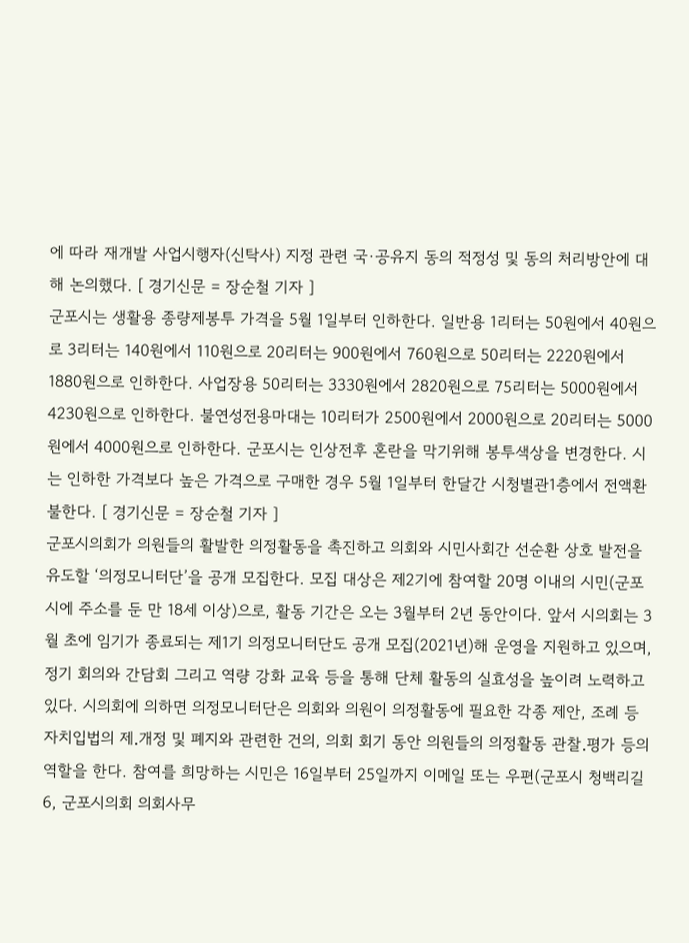에 따라 재개발 사업시행자(신탁사) 지정 관련 국·공유지 동의 적정성 및 동의 처리방안에 대해 논의했다. [ 경기신문 = 장순철 기자 ]
군포시는 생활용 종량제봉투 가격을 5월 1일부터 인하한다. 일반용 1리터는 50원에서 40원으로 3리터는 140원에서 110원으로 20리터는 900원에서 760원으로 50리터는 2220원에서 1880원으로 인하한다. 사업장용 50리터는 3330원에서 2820원으로 75리터는 5000원에서 4230원으로 인하한다. 불연성전용마대는 10리터가 2500원에서 2000원으로 20리터는 5000원에서 4000원으로 인하한다. 군포시는 인상전후 혼란을 막기위해 봉투색상을 변경한다. 시는 인하한 가격보다 높은 가격으로 구매한 경우 5월 1일부터 한달간 시청별관1층에서 전액환불한다. [ 경기신문 = 장순철 기자 ]
군포시의회가 의원들의 활발한 의정활동을 촉진하고 의회와 시민사회간 선순환 상호 발전을 유도할 ‘의정모니터단’을 공개 모집한다. 모집 대상은 제2기에 참여할 20명 이내의 시민(군포시에 주소를 둔 만 18세 이상)으로, 활동 기간은 오는 3월부터 2년 동안이다. 앞서 시의회는 3월 초에 임기가 종료되는 제1기 의정모니터단도 공개 모집(2021년)해 운영을 지원하고 있으며, 정기 회의와 간담회 그리고 역량 강화 교육 등을 통해 단체 활동의 실효성을 높이려 노력하고 있다. 시의회에 의하면 의정모니터단은 의회와 의원이 의정활동에 필요한 각종 제안, 조례 등 자치입법의 제․개정 및 폐지와 관련한 건의, 의회 회기 동안 의원들의 의정활동 관찰․평가 등의 역할을 한다. 참여를 희망하는 시민은 16일부터 25일까지 이메일 또는 우편(군포시 청백리길 6, 군포시의회 의회사무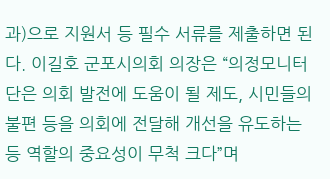과)으로 지원서 등 필수 서류를 제출하면 된다. 이길호 군포시의회 의장은 “의정모니터단은 의회 발전에 도움이 될 제도, 시민들의 불편 등을 의회에 전달해 개선을 유도하는 등 역할의 중요성이 무척 크다”며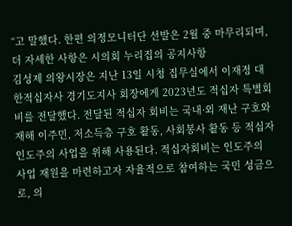“고 말했다. 한편 의정모니터단 선발은 2월 중 마무리되며, 더 자세한 사항은 시의회 누리집의 공지사항
김성제 의왕시장은 지난 13일 시청 집무실에서 이재정 대한적십자사 경기도지사 회장에게 2023년도 적십자 특별회비를 전달했다. 전달된 적십자 회비는 국내·외 재난 구호와 재해 이주민, 저소득층 구호 활동, 사회봉사 활동 등 적십자 인도주의 사업을 위해 사용된다. 적십자회비는 인도주의 사업 재원을 마련하고자 자율적으로 참여하는 국민 성금으로, 의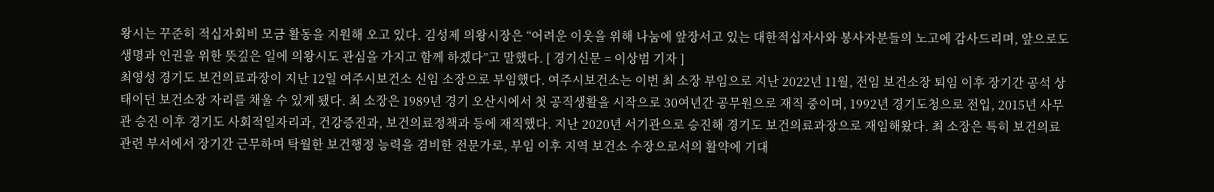왕시는 꾸준히 적십자회비 모금 활동을 지원해 오고 있다. 김성제 의왕시장은 “어려운 이웃을 위해 나눔에 앞장서고 있는 대한적십자사와 봉사자분들의 노고에 감사드리며, 앞으로도 생명과 인권을 위한 뜻깊은 일에 의왕시도 관심을 가지고 함께 하겠다”고 말했다. [ 경기신문 = 이상범 기자 ]
최영성 경기도 보건의료과장이 지난 12일 여주시보건소 신임 소장으로 부임했다. 여주시보건소는 이번 최 소장 부임으로 지난 2022년 11월, 전임 보건소장 퇴임 이후 장기간 공석 상태이던 보건소장 자리를 채울 수 있게 됐다. 최 소장은 1989년 경기 오산시에서 첫 공직생활을 시작으로 30여년간 공무원으로 재직 중이며, 1992년 경기도청으로 전입, 2015년 사무관 승진 이후 경기도 사회적일자리과, 건강증진과, 보건의료정책과 등에 재직했다. 지난 2020년 서기관으로 승진해 경기도 보건의료과장으로 재임해왔다. 최 소장은 특히 보건의료 관련 부서에서 장기간 근무하며 탁월한 보건행정 능력을 겸비한 전문가로, 부임 이후 지역 보건소 수장으로서의 활약에 기대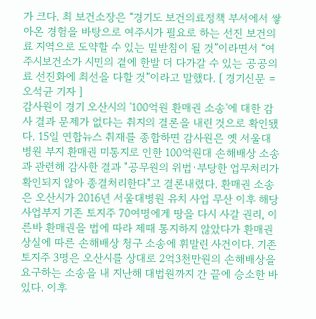가 크다. 최 보건소장은 “경기도 보건의료정책 부서에서 쌓아온 경험을 바탕으로 여주시가 필요로 하는 선진 보건의료 지역으로 도약할 수 있는 밑받침이 될 것”이라면서 “여주시보건소가 시민의 곁에 한발 더 다가갈 수 있는 공공의료 선진화에 최선을 다할 것”이라고 말했다. [ 경기신문 = 오석균 기자 ]
감사원이 경기 오산시의 '100억원 환매권 소송'에 대한 감사 결과 문제가 없다는 취지의 결론을 내린 것으로 확인됐다. 15일 연합뉴스 취재를 종합하면 감사원은 옛 서울대병원 부지 환매권 미통지로 인한 100억원대 손해배상 소송과 관련해 감사한 결과 "공무원의 위법·부당한 업무처리가 확인되지 않아 종결처리한다"고 결론내렸다. 환매권 소송은 오산시가 2016년 서울대병원 유치 사업 무산 이후 해당 사업부지 기존 토지주 70여명에게 땅을 다시 사갈 권리, 이른바 환매권을 법에 따라 제때 통지하지 않았다가 환매권 상실에 따른 손해배상 청구 소송에 휘말린 사건이다. 기존 토지주 3명은 오산시를 상대로 2억3천만원의 손해배상을 요구하는 소송을 내 지난해 대법원까지 간 끝에 승소한 바 있다. 이후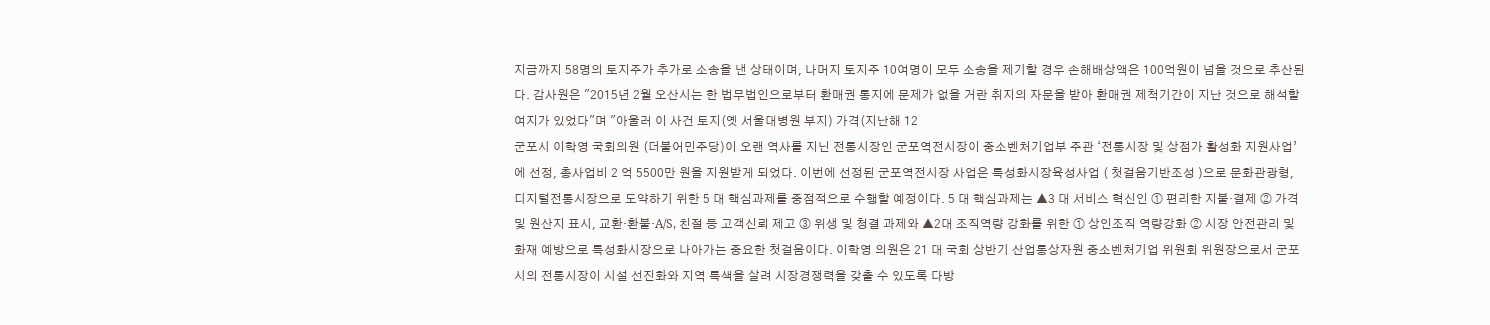지금까지 58명의 토지주가 추가로 소송을 낸 상태이며, 나머지 토지주 10여명이 모두 소송을 제기할 경우 손해배상액은 100억원이 넘을 것으로 추산된다. 감사원은 "2015년 2월 오산시는 한 법무법인으로부터 환매권 통지에 문제가 없을 거란 취지의 자문을 받아 환매권 제척기간이 지난 것으로 해석할 여지가 있었다"며 "아울러 이 사건 토지(옛 서울대병원 부지) 가격(지난해 12
군포시 이학영 국회의원 (더불어민주당)이 오랜 역사를 지닌 전통시장인 군포역전시장이 중소벤처기업부 주관 ‘전통시장 및 상점가 활성화 지원사업’에 선정, 총사업비 2 억 5500만 원을 지원받게 되었다. 이번에 선정된 군포역전시장 사업은 특성화시장육성사업 ( 첫걸음기반조성 )으로 문화관광형, 디지털전통시장으로 도약하기 위한 5 대 핵심과제를 중점적으로 수행할 예정이다. 5 대 핵심과제는 ▲3 대 서비스 혁신인 ① 편리한 지불·결제 ② 가격 및 원산지 표시, 교환·환불·A/S, 친절 등 고객신뢰 제고 ③ 위생 및 청결 과제와 ▲2대 조직역량 강화를 위한 ① 상인조직 역량강화 ② 시장 안전관리 및 화재 예방으로 특성화시장으로 나아가는 중요한 첫걸음이다. 이학영 의원은 21 대 국회 상반기 산업통상자원 중소벤처기업 위원회 위원장으로서 군포시의 전통시장이 시설 선진화와 지역 특색을 살려 시장경쟁력을 갖출 수 있도록 다방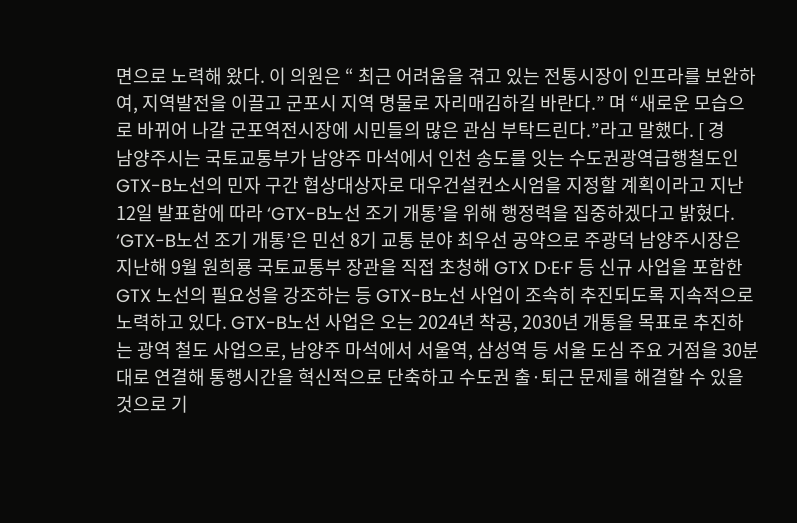면으로 노력해 왔다. 이 의원은 “ 최근 어려움을 겪고 있는 전통시장이 인프라를 보완하여, 지역발전을 이끌고 군포시 지역 명물로 자리매김하길 바란다.” 며 “새로운 모습으로 바뀌어 나갈 군포역전시장에 시민들의 많은 관심 부탁드린다.”라고 말했다. [ 경
남양주시는 국토교통부가 남양주 마석에서 인천 송도를 잇는 수도권광역급행철도인 GTX-B노선의 민자 구간 협상대상자로 대우건설컨소시엄을 지정할 계획이라고 지난 12일 발표함에 따라 ‘GTX-B노선 조기 개통’을 위해 행정력을 집중하겠다고 밝혔다. ‘GTX-B노선 조기 개통’은 민선 8기 교통 분야 최우선 공약으로 주광덕 남양주시장은 지난해 9월 원희룡 국토교통부 장관을 직접 초청해 GTX D·E·F 등 신규 사업을 포함한 GTX 노선의 필요성을 강조하는 등 GTX-B노선 사업이 조속히 추진되도록 지속적으로 노력하고 있다. GTX-B노선 사업은 오는 2024년 착공, 2030년 개통을 목표로 추진하는 광역 철도 사업으로, 남양주 마석에서 서울역, 삼성역 등 서울 도심 주요 거점을 30분대로 연결해 통행시간을 혁신적으로 단축하고 수도권 출·퇴근 문제를 해결할 수 있을 것으로 기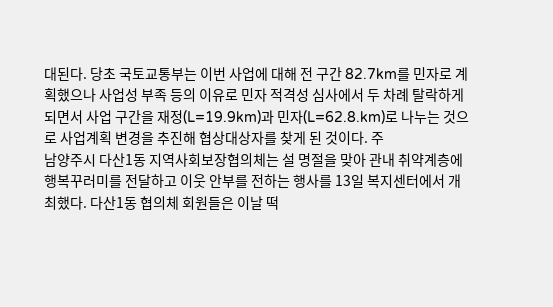대된다. 당초 국토교통부는 이번 사업에 대해 전 구간 82.7km를 민자로 계획했으나 사업성 부족 등의 이유로 민자 적격성 심사에서 두 차례 탈락하게 되면서 사업 구간을 재정(L=19.9km)과 민자(L=62.8.km)로 나누는 것으로 사업계획 변경을 추진해 협상대상자를 찾게 된 것이다. 주
남양주시 다산1동 지역사회보장협의체는 설 명절을 맞아 관내 취약계층에 행복꾸러미를 전달하고 이웃 안부를 전하는 행사를 13일 복지센터에서 개최했다. 다산1동 협의체 회원들은 이날 떡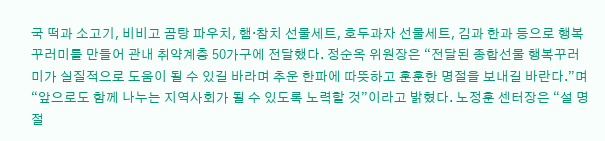국 떡과 소고기, 비비고 곰탕 파우치, 햄·참치 선물세트, 호두과자 선물세트, 김과 한과 등으로 행복꾸러미를 만들어 관내 취약계층 50가구에 전달했다. 정순옥 위원장은 “전달된 종합선물 행복꾸러미가 실질적으로 도움이 될 수 있길 바라며 추운 한파에 따뜻하고 훈훈한 명절을 보내길 바란다.”며 “앞으로도 함께 나누는 지역사회가 될 수 있도록 노력할 것”이라고 밝혔다. 노정훈 센터장은 “설 명절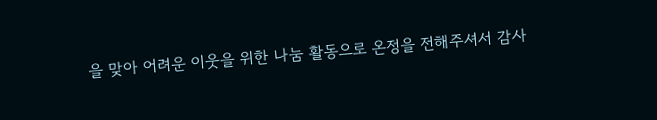을 맞아 어려운 이웃을 위한 나눔 활동으로 온정을 전해주셔서 감사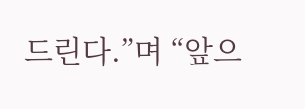드린다.”며 “앞으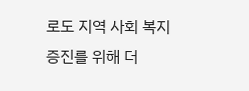로도 지역 사회 복지 증진를 위해 더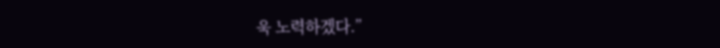욱 노력하겠다.”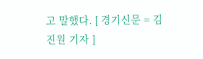고 말했다. [ 경기신문 = 김진원 기자 ]